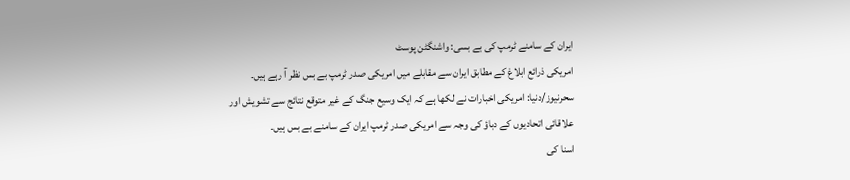ایران کے سامنے ٹرمپ کی بے بسی: واشنگٹن پوسٹ
امریکی ذرائع ابلاغ کے مطابق ایران سے مقابلے میں امریکی صدر ٹرمپ بے بس نظر آ رہے ہیں۔
سحرنیوز/دنیا: امریکی اخبارات نے لکھا ہے کہ ایک وسیع جنگ کے غیر متوقع نتائج سے تشویش اور علاقائی اتحادیوں کے دباؤ کی وجہ سے امریکی صدر ٹرمپ ایران کے سامنے بے بس ہیں۔
اسنا کی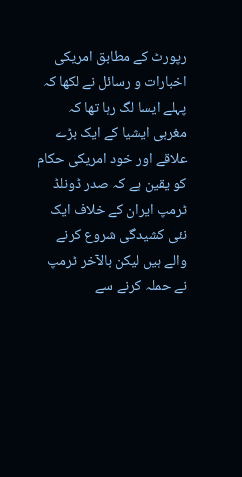رپورٹ کے مطابق امریکی اخبارات و رسائل نے لکھا کہ پہلے ایسا لگ رہا تھا کہ مغربی ایشیا کے ایک بڑے علاقے اور خود امریکی حکام کو یقین ہے کہ صدر ڈونلڈ ٹرمپ ایران کے خلاف ایک نئی کشیدگی شروع کرنے والے ہیں لیکن بالآخر ٹرمپ نے حملہ کرنے سے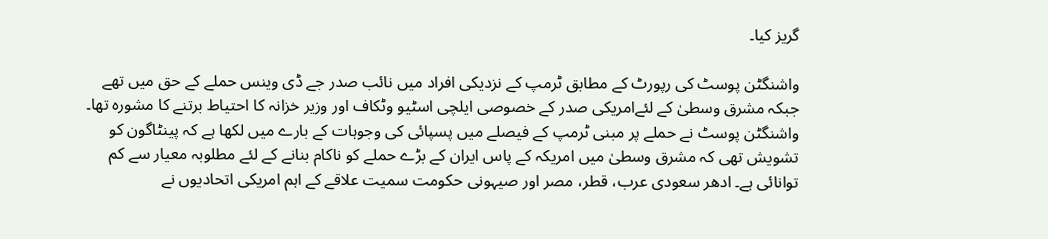گریز کیا۔

واشنگٹن پوسٹ کی رپورٹ کے مطابق ٹرمپ کے نزدیکی افراد میں نائب صدر جے ڈی وینس حملے کے حق میں تھے جبکہ مشرق وسطیٰ کے لئےامریکی صدر کے خصوصی ایلچی اسٹیو وٹکاف اور وزیر خزانہ کا احتیاط برتنے کا مشورہ تھا۔
واشنگٹن پوسٹ نے حملے پر مبنی ٹرمپ کے فیصلے میں پسپائی کی وجوہات کے بارے میں لکھا ہے کہ پینٹاگون کو تشویش تھی کہ مشرق وسطیٰ میں امریکہ کے پاس ایران کے بڑے حملے کو ناکام بنانے کے لئے مطلوبہ معیار سے کم توانائی ہے۔ ادھر سعودی عرب، قطر، مصر اور صیہونی حکومت سمیت علاقے کے اہم امریکی اتحادیوں نے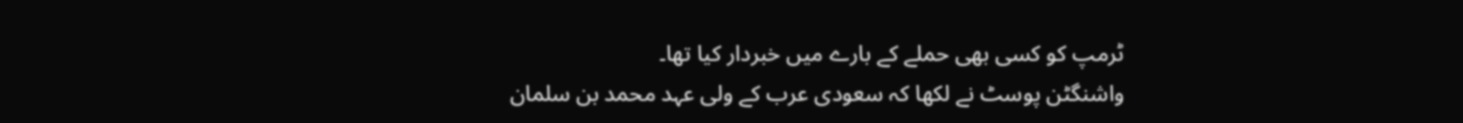ٹرمپ کو کسی بھی حملے کے بارے میں خبردار کیا تھا۔
واشنگٹن پوسٹ نے لکھا کہ سعودی عرب کے ولی عہد محمد بن سلمان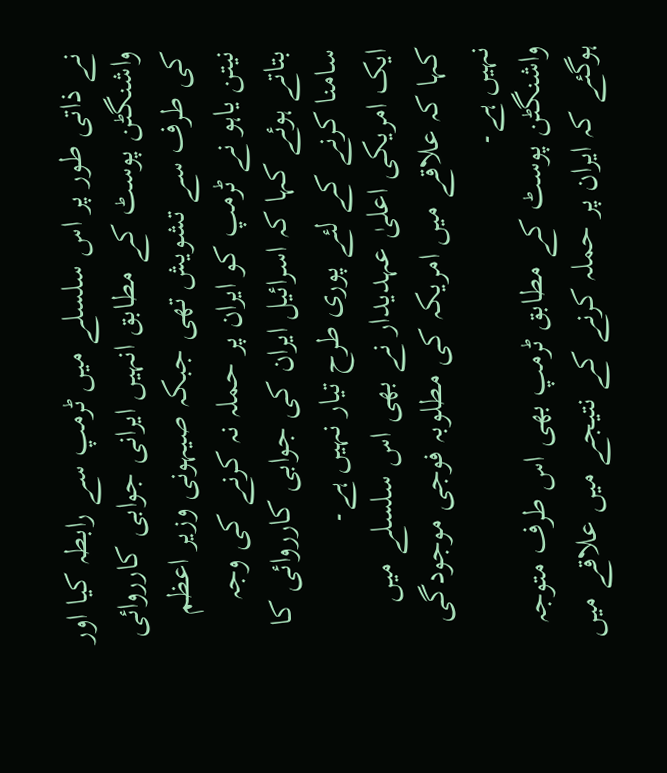نے ذاتی طور پر اس سلسلے میں ٹرمپ سے رابطہ کیا اور واشنگٹن پوسٹ کے مطابق انہیں ایرانی جوابی کارروائی کی طرف سے تشویش تھی جبکہ صیہونی وزیر اعظم نیتن یاہو نے ٹرمپ کو ایران پر حملہ نہ کرنے کی وجہ بتاتے ہوئے کہا کہ اسرائیل ایران کی جوابی کارروائی کا سامنا کرنے کے لئے پوری طرح تیار نہیں ہے۔
ایک امریکی اعلیٰ عہدیدار نے بھی اس سلسلے میں کہا کہ علاقے میں امریکہ کی مطلوبہ فوجی موجودگی نہیں ہے۔
واشنگٹن پوسٹ کے مطابق ٹرمپ بھی اس طرف متوجہ ہوگئے کہ ایران پر حملہ کرنے کے نتیجے میں علاقے میں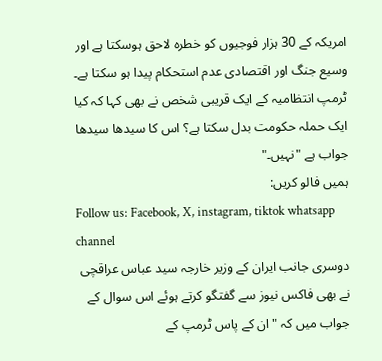امریکہ کے 30 ہزار فوجیوں کو خطرہ لاحق ہوسکتا ہے اور وسیع جنگ اور اقتصادی عدم استحکام پیدا ہو سکتا ہے۔ ٹرمپ انتظامیہ کے ایک قریبی شخص نے بھی کہا کہ کیا ایک حملہ حکومت بدل سکتا ہے؟ اس کا سیدھا سیدھا جواب ہے "نہیں۔"
ہمیں فالو کریں:
Follow us: Facebook, X, instagram, tiktok whatsapp channel
دوسری جانب ایران کے وزیر خارجہ سید عباس عراقچی نے بھی فاکس نیوز سے گفتگو کرتے ہوئے اس سوال کے جواب میں کہ "ان کے پاس ٹرمپ کے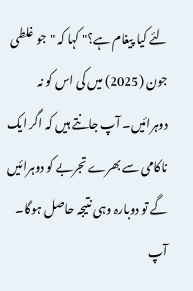لئے کیا پیغام ہے؟" کہا کہ "جو غلطی جون (2025) میں کی اس کو نہ دوہرائیں۔ آپ جانتے ہیں کہ اگر ایک ناکامی سے بھرے تجربے کو دوہرائیں گے تو دوبارہ وہی نتیجہ حاصل ہوگا۔ آپ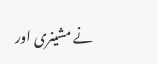نے مشینری اور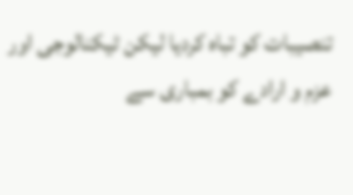تنصیبات کو تباہ کردیا لیکن ٹیکنالوجی اور عزم و ارادے کو بمباری سے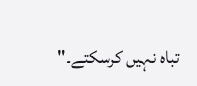تباہ نہیں کرسکتے۔"